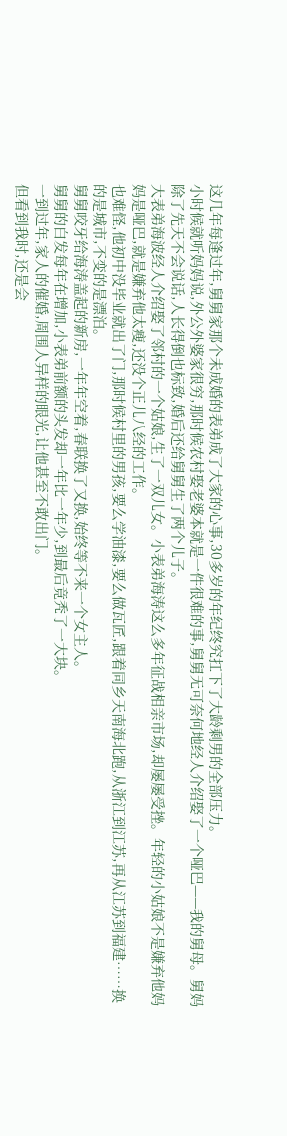这几年每逢过年,舅舅家那个未成婚的表弟成了大家的心事,30多岁的年纪终究扛下了大龄剩男的全部压力。
小时候就听妈妈说,外公外婆家很穷,那时候农村娶老婆本就是一件很难的事,舅舅无可奈何地经人介绍娶了一个哑巴——我的舅母。舅妈除了先天不会说话,人长得倒也标致,婚后还给舅舅生了两个儿子。
大表弟海波经人介绍娶了邻村的一个姑娘,生了一双儿女。小表弟海涛这么多年征战相亲市场,却屡屡受挫。年轻的小姑娘不是嫌弃他妈妈是哑巴,就是嫌弃他太瘦,还没个正儿八经的工作。
也难怪,他初中没毕业就出了门,那时候村里的男孩,要么学油漆,要么做瓦匠,跟着同乡天南海北跑,从浙江到江苏,再从江苏到福建……换的是城市,不变的是漂泊。
舅舅咬牙给海涛盖起的新房,一年年空着,春联换了又换,始终等不来一个女主人。
舅舅的白发每年在增加,小表弟前额的头发却一年比一年少,到最后竟秃了一大块。
一到过年,家人的催婚,周围人异样的眼光,让他甚至不敢出门。
但看到我时,还是会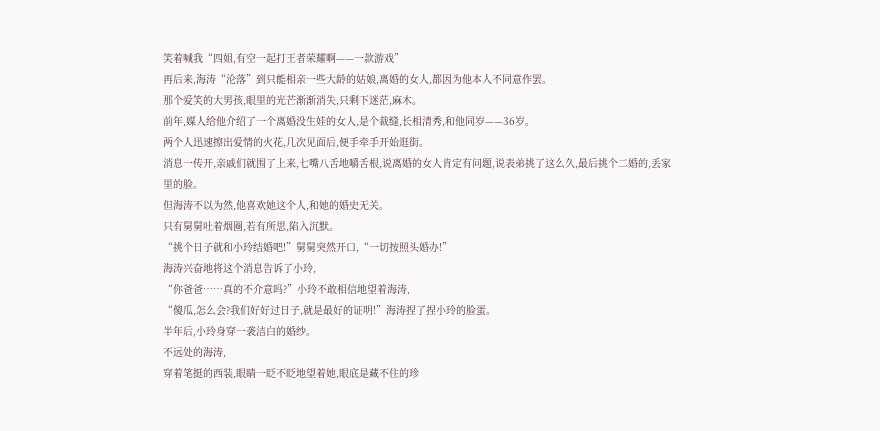笑着喊我“四姐,有空一起打王者荣耀啊——一款游戏”
再后来,海涛“沦落”到只能相亲一些大龄的姑娘,离婚的女人,都因为他本人不同意作罢。
那个爱笑的大男孩,眼里的光芒渐渐消失,只剩下迷茫,麻木。
前年,媒人给他介绍了一个离婚没生娃的女人,是个裁缝,长相清秀,和他同岁——36岁。
两个人迅速擦出爱情的火花,几次见面后,便手牵手开始逛街。
消息一传开,亲戚们就围了上来,七嘴八舌地嚼舌根,说离婚的女人肯定有问题,说表弟挑了这么久,最后挑个二婚的,丢家里的脸。
但海涛不以为然,他喜欢她这个人,和她的婚史无关。
只有舅舅吐着烟圈,若有所思,陷入沉默。
“挑个日子就和小玲结婚吧!”舅舅突然开口,“一切按照头婚办!”
海涛兴奋地将这个消息告诉了小玲,
“你爸爸……真的不介意吗?”小玲不敢相信地望着海涛,
“傻瓜,怎么会?我们好好过日子,就是最好的证明!”海涛捏了捏小玲的脸蛋。
半年后,小玲身穿一袭洁白的婚纱。
不远处的海涛,
穿着笔挺的西装,眼睛一眨不眨地望着她,眼底是藏不住的珍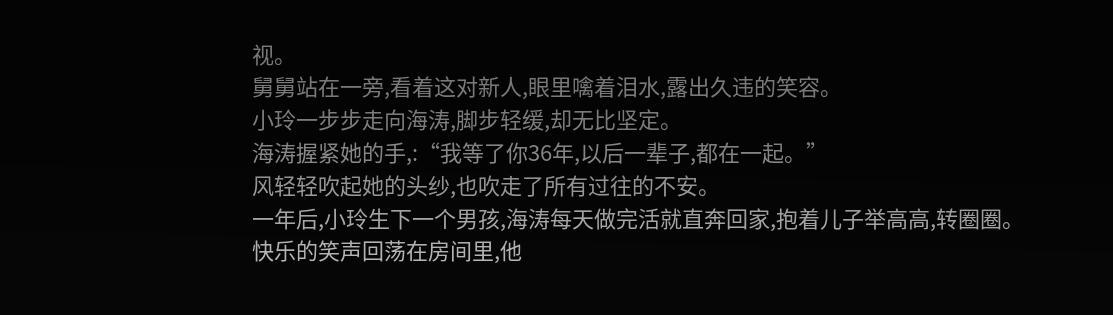视。
舅舅站在一旁,看着这对新人,眼里噙着泪水,露出久违的笑容。
小玲一步步走向海涛,脚步轻缓,却无比坚定。
海涛握紧她的手,:“我等了你36年,以后一辈子,都在一起。”
风轻轻吹起她的头纱,也吹走了所有过往的不安。
一年后,小玲生下一个男孩,海涛每天做完活就直奔回家,抱着儿子举高高,转圈圈。
快乐的笑声回荡在房间里,他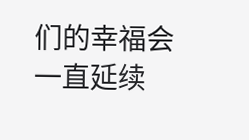们的幸福会一直延续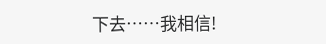下去……我相信!